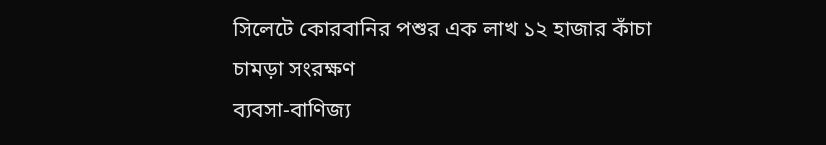সিলেটে কোরবানির পশুর এক লাখ ১২ হাজার কাঁচা চামড়া সংরক্ষণ
ব্যবসা-বাণিজ্য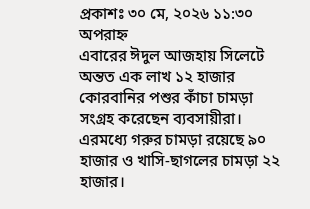প্রকাশঃ ৩০ মে, ২০২৬ ১১:৩০ অপরাহ্ন
এবারের ঈদুল আজহায় সিলেটে অন্তত এক লাখ ১২ হাজার কোরবানির পশুর কাঁচা চামড়া সংগ্রহ করেছেন ব্যবসায়ীরা। এরমধ্যে গরুর চামড়া রয়েছে ৯০ হাজার ও খাসি-ছাগলের চামড়া ২২ হাজার।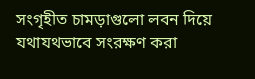সংগৃহীত চামড়াগুলো লবন দিয়ে যথাযথভাবে সংরক্ষণ করা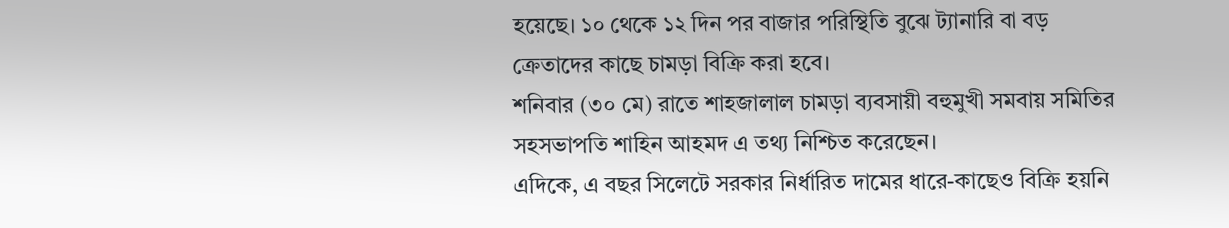হয়েছে। ১০ থেকে ১২ দিন পর বাজার পরিস্থিতি বুঝে ট্যানারি বা বড় ক্রেতাদের কাছে চামড়া বিক্রি করা হবে।
শনিবার (৩০ মে) রাতে শাহজালাল চামড়া ব্যবসায়ী বহুমুখী সমবায় সমিতির সহসভাপতি শাহিন আহমদ এ তথ্য নিশ্চিত করেছেন।
এদিকে, এ বছর সিলেটে সরকার নির্ধারিত দামের ধারে-কাছেও বিক্রি হয়নি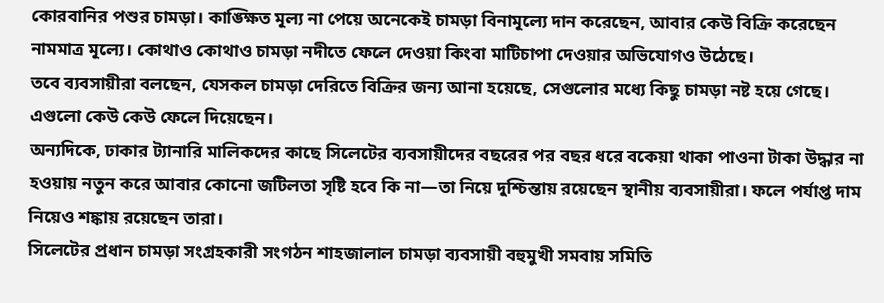কোরবানির পশুর চামড়া। কাঙ্ক্ষিত মূল্য না পেয়ে অনেকেই চামড়া বিনামূল্যে দান করেছেন, আবার কেউ বিক্রি করেছেন নামমাত্র মূল্যে। কোথাও কোথাও চামড়া নদীতে ফেলে দেওয়া কিংবা মাটিচাপা দেওয়ার অভিযোগও উঠেছে।
তবে ব্যবসায়ীরা বলছেন, যেসকল চামড়া দেরিতে বিক্রির জন্য আনা হয়েছে, সেগুলোর মধ্যে কিছু চামড়া নষ্ট হয়ে গেছে। এগুলো কেউ কেউ ফেলে দিয়েছেন।
অন্যদিকে, ঢাকার ট্যানারি মালিকদের কাছে সিলেটের ব্যবসায়ীদের বছরের পর বছর ধরে বকেয়া থাকা পাওনা টাকা উদ্ধার না হওয়ায় নতুন করে আবার কোনো জটিলতা সৃষ্টি হবে কি না—তা নিয়ে দুশ্চিন্তায় রয়েছেন স্থানীয় ব্যবসায়ীরা। ফলে পর্যাপ্ত দাম নিয়েও শঙ্কায় রয়েছেন তারা।
সিলেটের প্রধান চামড়া সংগ্রহকারী সংগঠন শাহজালাল চামড়া ব্যবসায়ী বহুমুখী সমবায় সমিতি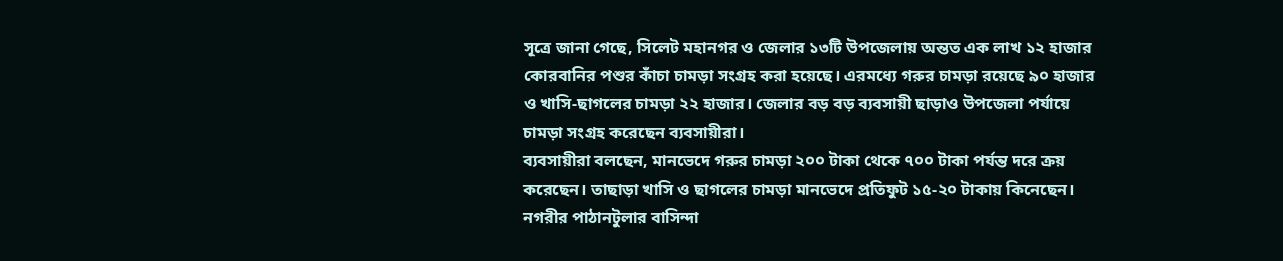সূত্রে জানা গেছে, সিলেট মহানগর ও জেলার ১৩টি উপজেলায় অন্তত এক লাখ ১২ হাজার কোরবানির পশুর কাঁচা চামড়া সংগ্রহ করা হয়েছে। এরমধ্যে গরুর চামড়া রয়েছে ৯০ হাজার ও খাসি-ছাগলের চামড়া ২২ হাজার। জেলার বড় বড় ব্যবসায়ী ছাড়াও উপজেলা পর্যায়ে চামড়া সংগ্রহ করেছেন ব্যবসায়ীরা।
ব্যবসায়ীরা বলছেন, মানভেদে গরুর চামড়া ২০০ টাকা থেকে ৭০০ টাকা পর্যন্ত দরে ক্রয় করেছেন। তাছাড়া খাসি ও ছাগলের চামড়া মানভেদে প্রতিফুট ১৫-২০ টাকায় কিনেছেন।
নগরীর পাঠানটুলার বাসিন্দা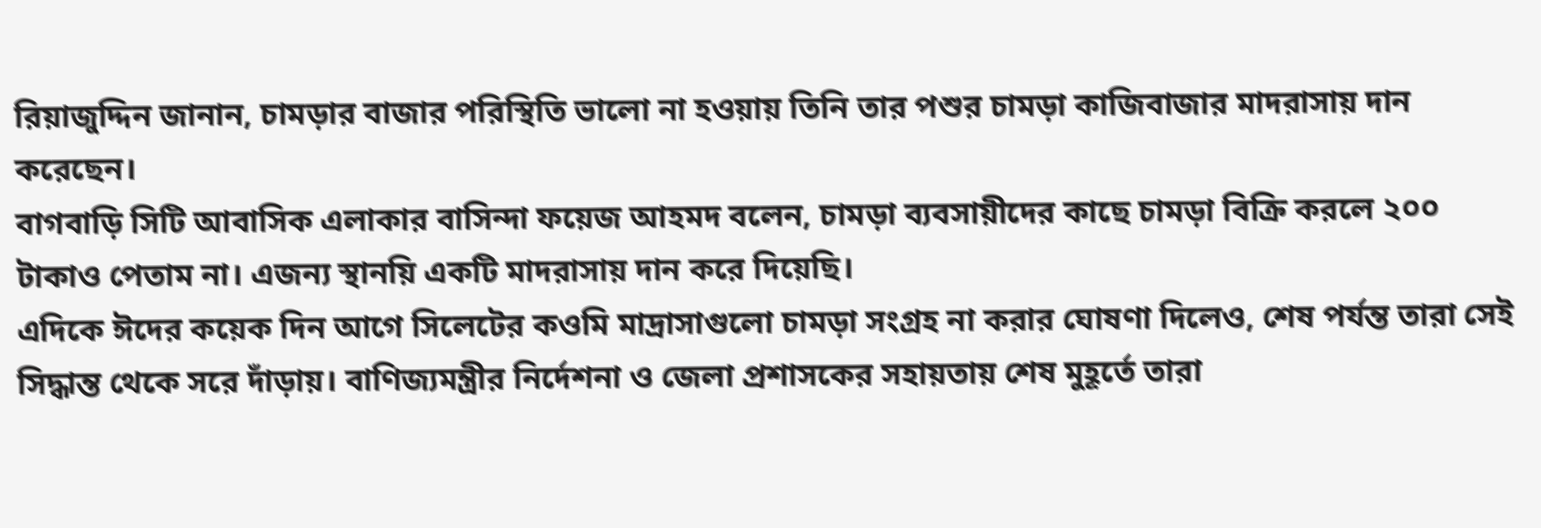রিয়াজুদ্দিন জানান, চামড়ার বাজার পরিস্থিতি ভালো না হওয়ায় তিনি তার পশুর চামড়া কাজিবাজার মাদরাসায় দান করেছেন।
বাগবাড়ি সিটি আবাসিক এলাকার বাসিন্দা ফয়েজ আহমদ বলেন, চামড়া ব্যবসায়ীদের কাছে চামড়া বিক্রি করলে ২০০ টাকাও পেতাম না। এজন্য স্থানয়ি একটি মাদরাসায় দান করে দিয়েছি।
এদিকে ঈদের কয়েক দিন আগে সিলেটের কওমি মাদ্রাসাগুলো চামড়া সংগ্রহ না করার ঘোষণা দিলেও, শেষ পর্যন্ত তারা সেই সিদ্ধান্ত থেকে সরে দাঁড়ায়। বাণিজ্যমন্ত্রীর নির্দেশনা ও জেলা প্রশাসকের সহায়তায় শেষ মুহূর্তে তারা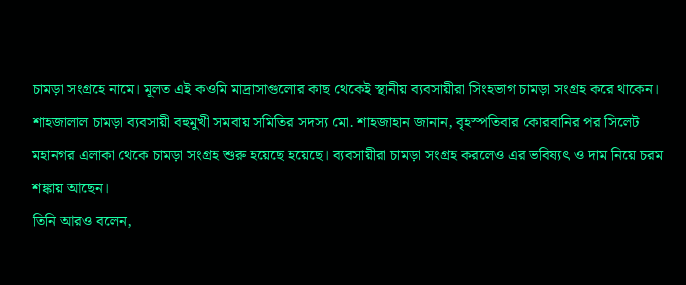চামড়া সংগ্রহে নামে। মূলত এই কওমি মাদ্রাসাগুলোর কাছ থেকেই স্থানীয় ব্যবসায়ীরা সিংহভাগ চামড়া সংগ্রহ করে থাকেন।
শাহজালাল চামড়া ব্যবসায়ী বহুমুখী সমবায় সমিতির সদস্য মো. শাহজাহান জানান, বৃহস্পতিবার কোরবানির পর সিলেট মহানগর এলাকা থেকে চামড়া সংগ্রহ শুরু হয়েছে হয়েছে। ব্যবসায়ীরা চামড়া সংগ্রহ করলেও এর ভবিষ্যৎ ও দাম নিয়ে চরম শঙ্কায় আছেন।
তিনি আরও বলেন,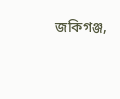জকিগঞ্জ,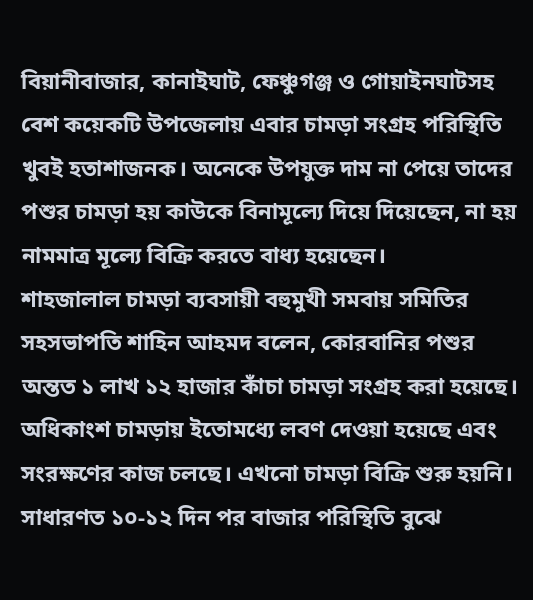বিয়ানীবাজার, কানাইঘাট, ফেঞ্চুগঞ্জ ও গোয়াইনঘাটসহ বেশ কয়েকটি উপজেলায় এবার চামড়া সংগ্রহ পরিস্থিতি খুবই হতাশাজনক। অনেকে উপযুক্ত দাম না পেয়ে তাদের পশুর চামড়া হয় কাউকে বিনামূল্যে দিয়ে দিয়েছেন, না হয় নামমাত্র মূল্যে বিক্রি করতে বাধ্য হয়েছেন।
শাহজালাল চামড়া ব্যবসায়ী বহুমুখী সমবায় সমিতির সহসভাপতি শাহিন আহমদ বলেন, কোরবানির পশুর অন্তত ১ লাখ ১২ হাজার কাঁচা চামড়া সংগ্রহ করা হয়েছে। অধিকাংশ চামড়ায় ইতোমধ্যে লবণ দেওয়া হয়েছে এবং সংরক্ষণের কাজ চলছে। এখনো চামড়া বিক্রি শুরু হয়নি। সাধারণত ১০-১২ দিন পর বাজার পরিস্থিতি বুঝে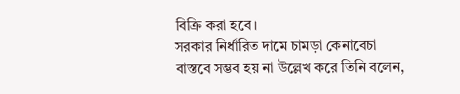বিক্রি করা হবে।
সরকার নির্ধারিত দামে চামড়া কেনাবেচা বাস্তবে সম্ভব হয় না উল্লেখ করে তিনি বলেন,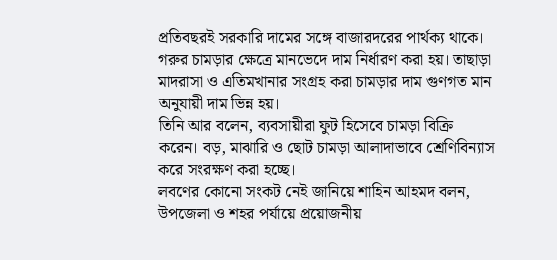প্রতিবছরই সরকারি দামের সঙ্গে বাজারদরের পার্থক্য থাকে। গরুর চামড়ার ক্ষেত্রে মানভেদে দাম নির্ধারণ করা হয়। তাছাড়া মাদরাসা ও এতিমখানার সংগ্রহ করা চামড়ার দাম গুণগত মান অনুযায়ী দাম ভিন্ন হয়।
তিনি আর বলেন, ব্যবসায়ীরা ফুট হিসেবে চামড়া বিক্রি করেন। বড়, মাঝারি ও ছোট চামড়া আলাদাভাবে শ্রেণিবিন্যাস করে সংরক্ষণ করা হচ্ছে।
লবণের কোনো সংকট নেই জানিয়ে শাহিন আহমদ বলন, উপজেলা ও শহর পর্যায়ে প্রয়োজনীয়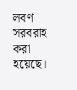লবণ সরবরাহ করা হয়েছে।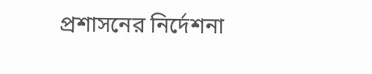প্রশাসনের নির্দেশনা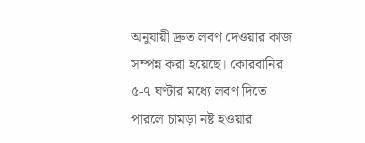অনুযায়ী দ্রুত লবণ দেওয়ার কাজ সম্পন্ন করা হয়েছে। কোরবানির ৫-৭ ঘণ্টার মধ্যে লবণ দিতে পারলে চামড়া নষ্ট হওয়ার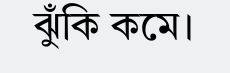ঝুঁকি কমে।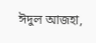ঈদুল আজহা,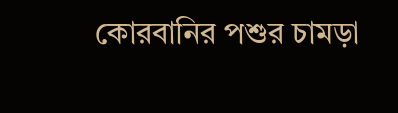কোরবানির পশুর চামড়া